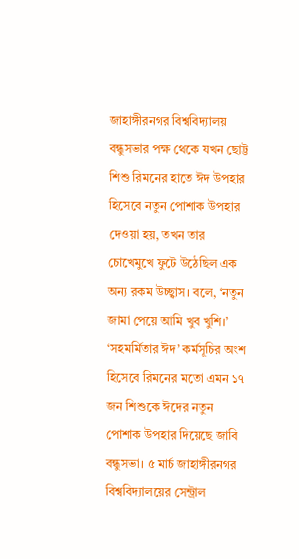জাহাঙ্গীরনগর বিশ্ববিদ্যালয় বন্ধুসভার পক্ষ থেকে যখন ছোট্ট শিশু রিমনের হাতে ঈদ উপহার হিসেবে নতুন পোশাক উপহার দেওয়া হয়, তখন তার চোখেমুখে ফুটে উঠেছিল এক অন্য রকম উচ্ছ্বাস। বলে, ‘নতুন জামা পেয়ে আমি খুব খুশি।’
‘সহমর্মিতার ঈদ’ কর্মসূচির অংশ হিসেবে রিমনের মতো এমন ১৭ জন শিশুকে ঈদের নতুন পোশাক উপহার দিয়েছে জাবি বন্ধুসভা। ৫ মার্চ জাহাঙ্গীরনগর বিশ্ববিদ্যালয়ের সেন্ট্রাল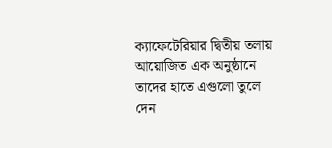ক্যাফেটেরিয়ার দ্বিতীয় তলায় আয়োজিত এক অনুষ্ঠানে তাদের হাতে এগুলো তুলে দেন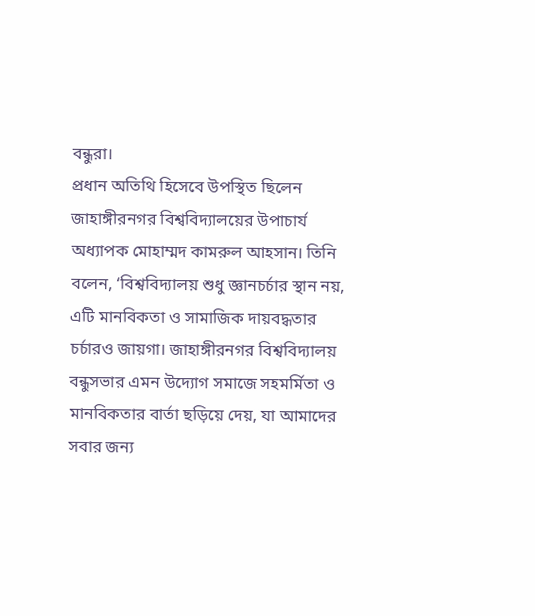বন্ধুরা।
প্রধান অতিথি হিসেবে উপস্থিত ছিলেন জাহাঙ্গীরনগর বিশ্ববিদ্যালয়ের উপাচার্য অধ্যাপক মোহাম্মদ কামরুল আহসান। তিনি বলেন, ‘বিশ্ববিদ্যালয় শুধু জ্ঞানচর্চার স্থান নয়, এটি মানবিকতা ও সামাজিক দায়বদ্ধতার চর্চারও জায়গা। জাহাঙ্গীরনগর বিশ্ববিদ্যালয় বন্ধুসভার এমন উদ্যোগ সমাজে সহমর্মিতা ও মানবিকতার বার্তা ছড়িয়ে দেয়, যা আমাদের সবার জন্য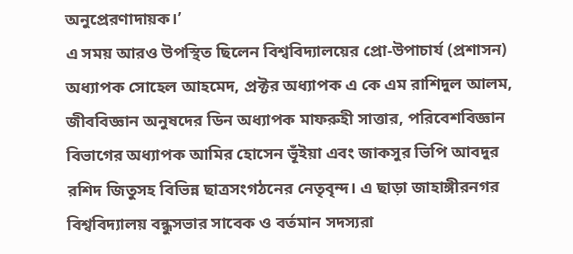অনুপ্রেরণাদায়ক।’
এ সময় আরও উপস্থিত ছিলেন বিশ্ববিদ্যালয়ের প্রো-উপাচার্য (প্রশাসন) অধ্যাপক সোহেল আহমেদ, প্রক্টর অধ্যাপক এ কে এম রাশিদুল আলম, জীববিজ্ঞান অনুষদের ডিন অধ্যাপক মাফরুহী সাত্তার, পরিবেশবিজ্ঞান বিভাগের অধ্যাপক আমির হোসেন ভূঁইয়া এবং জাকসুর ভিপি আবদুর রশিদ জিতুসহ বিভিন্ন ছাত্রসংগঠনের নেতৃবৃন্দ। এ ছাড়া জাহাঙ্গীরনগর বিশ্ববিদ্যালয় বন্ধুসভার সাবেক ও বর্তমান সদস্যরা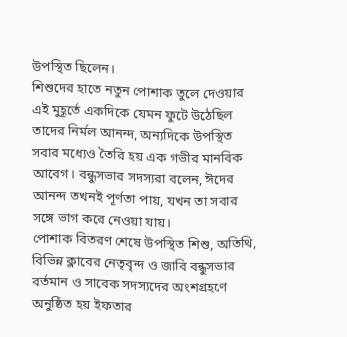উপস্থিত ছিলেন।
শিশুদের হাতে নতুন পোশাক তুলে দেওয়ার এই মুহূর্তে একদিকে যেমন ফুটে উঠেছিল তাদের নির্মল আনন্দ, অন্যদিকে উপস্থিত সবার মধ্যেও তৈরি হয় এক গভীর মানবিক আবেগ। বন্ধুসভার সদস্যরা বলেন, ঈদের আনন্দ তখনই পূর্ণতা পায়, যখন তা সবার সঙ্গে ভাগ করে নেওয়া যায়।
পোশাক বিতরণ শেষে উপস্থিত শিশু, অতিথি, বিভিন্ন ক্লাবের নেতৃবৃন্দ ও জাবি বন্ধুসভার বর্তমান ও সাবেক সদস্যদের অংশগ্রহণে অনুষ্ঠিত হয় ইফতার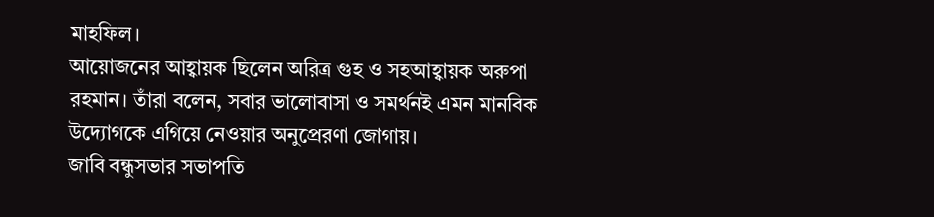মাহফিল।
আয়োজনের আহ্বায়ক ছিলেন অরিত্র গুহ ও সহআহ্বায়ক অরুপা রহমান। তাঁরা বলেন, সবার ভালোবাসা ও সমর্থনই এমন মানবিক উদ্যোগকে এগিয়ে নেওয়ার অনুপ্রেরণা জোগায়।
জাবি বন্ধুসভার সভাপতি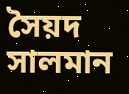সৈয়দ সালমান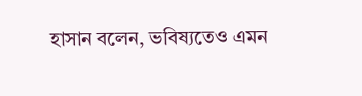হাসান বলেন, ভবিষ্যতেও এমন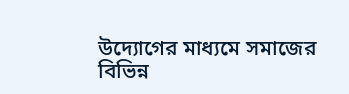উদ্যোগের মাধ্যমে সমাজের বিভিন্ন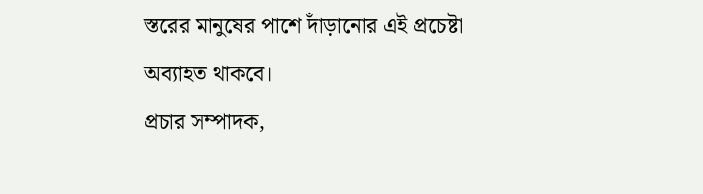স্তরের মানুষের পাশে দাঁড়ানোর এই প্রচেষ্টা অব্যাহত থাকবে।
প্রচার সম্পাদক,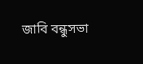জাবি বন্ধুসভা